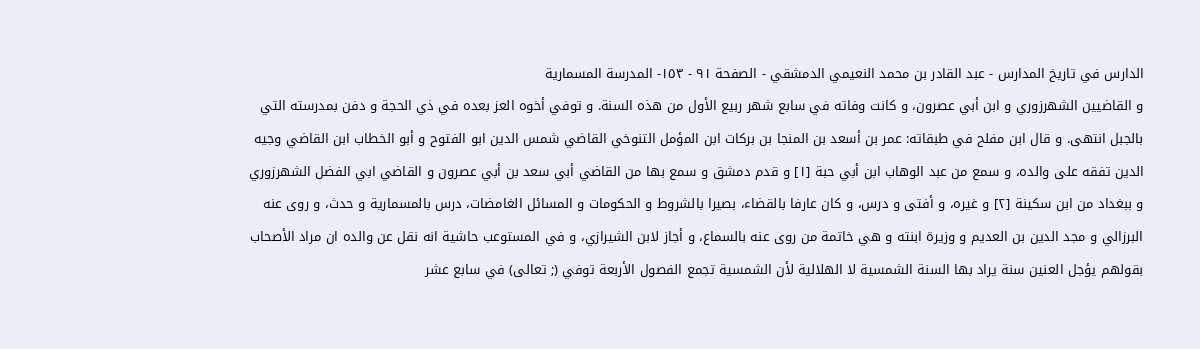الدارس في تاريخ المدارس - عبد القادر بن محمد النعيمي الدمشقي - الصفحة ٩١ - ١٥٣- المدرسة المسمارية
و القاضيين الشهرزوري و ابن أبي عصرون، و كانت وفاته في سابع شهر ربيع الأول من هذه السنة. و توفي أخوه العز بعده في ذي الحجة و دفن بمدرسته التي بالجبل انتهى. و قال ابن مفلح في طبقاته: عمر بن أسعد بن المنجا بن بركات ابن المؤمل التنوخي القاضي شمس الدين ابو الفتوح و أبو الخطاب ابن القاضي وجيه الدين تفقه على والده، و سمع من عبد الوهاب ابن أبي حبة [١] و قدم دمشق و سمع بها من القاضي أبي سعد بن أبي عصرون و القاضي ابي الفضل الشهرزوري و ببغداد من ابن سكينة [٢] و غيره، و أفتى و درس، و كان عارفا بالقضاء، بصيرا بالشروط و الحكومات و المسائل الغامضات، درس بالمسمارية و حدث، و روى عنه البرزالي و مجد الدين بن العديم و وزيرة ابنته و هي خاتمة من روى عنه بالسماع، و أجاز لابن الشيرازي، و في المستوعب حاشية انه نقل عن والده ان مراد الأصحاب بقولهم يؤجل العنين سنة يراد بها السنة الشمسية لا الهلالية لأن الشمسية تجمع الفصول الأربعة توفي (; تعالى) في سابع عشر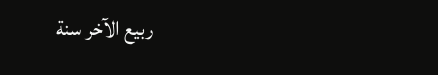ربيع الآخر سنة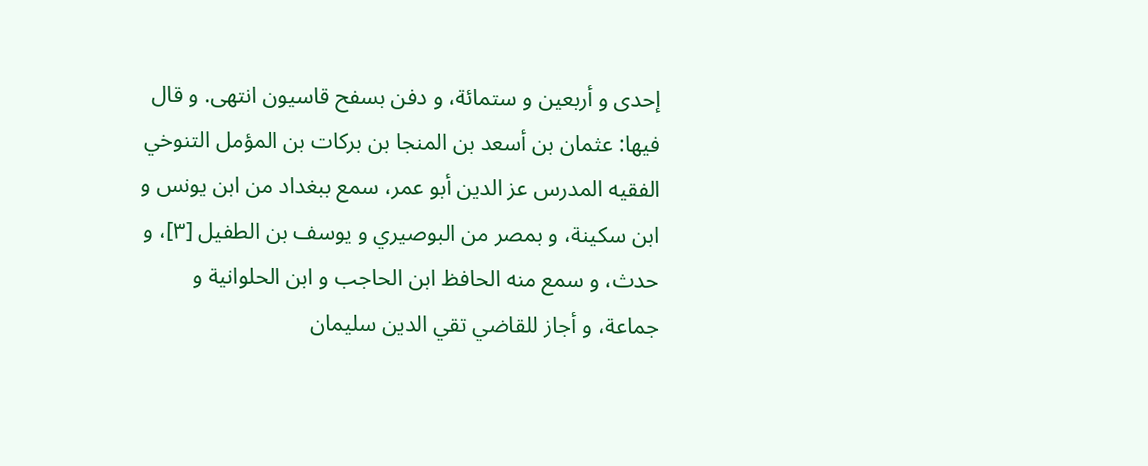إحدى و أربعين و ستمائة، و دفن بسفح قاسيون انتهى. و قال فيها: عثمان بن أسعد بن المنجا بن بركات بن المؤمل التنوخي الفقيه المدرس عز الدين أبو عمر، سمع ببغداد من ابن يونس و ابن سكينة، و بمصر من البوصيري و يوسف بن الطفيل [٣]، و حدث، و سمع منه الحافظ ابن الحاجب و ابن الحلوانية و جماعة، و أجاز للقاضي تقي الدين سليمان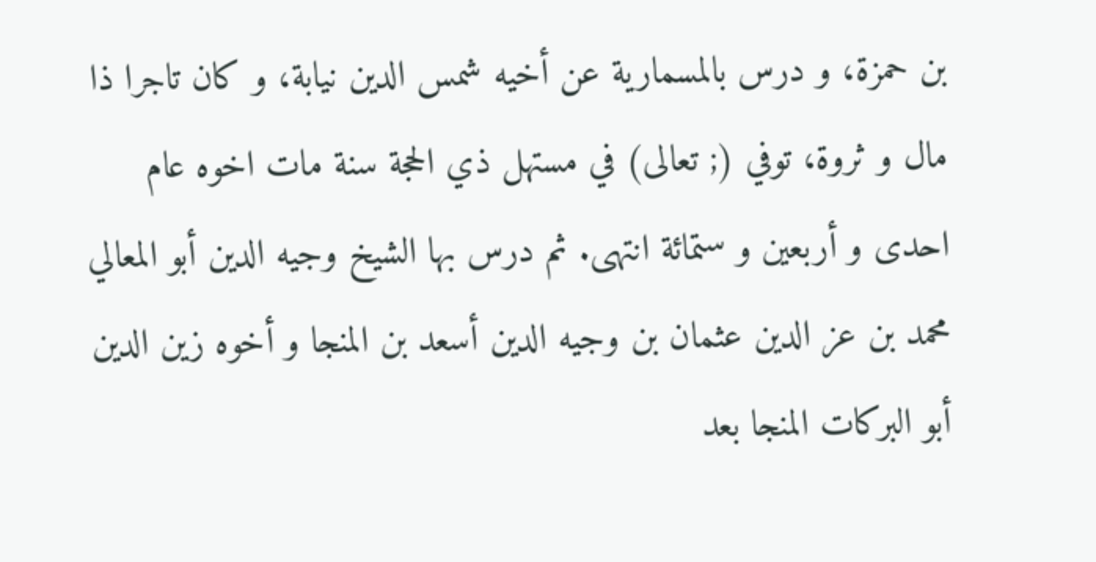بن حمزة، و درس بالمسمارية عن أخيه شمس الدين نيابة، و كان تاجرا ذا مال و ثروة، توفي (; تعالى) في مستهل ذي الحجة سنة مات اخوه عام احدى و أربعين و ستمائة انتهى. ثم درس بها الشيخ وجيه الدين أبو المعالي محمد بن عز الدين عثمان بن وجيه الدين أسعد بن المنجا و أخوه زين الدين أبو البركات المنجا بعد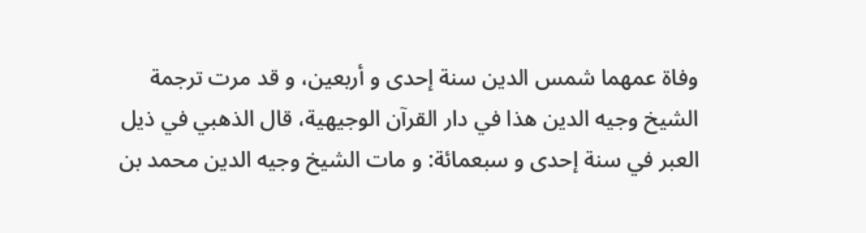وفاة عمهما شمس الدين سنة إحدى و أربعين، و قد مرت ترجمة الشيخ وجيه الدين هذا في دار القرآن الوجيهية، قال الذهبي في ذيل العبر في سنة إحدى و سبعمائة: و مات الشيخ وجيه الدين محمد بن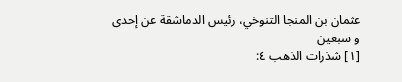عثمان بن المنجا التنوخي، رئيس الدماشقة عن إحدى و سبعين
[١] شذرات الذهب ٤: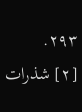٢٩٣.
[٢] شذرات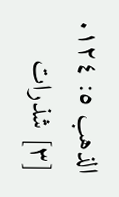الذهب ٥: ١٢٤.
[٣] شذرات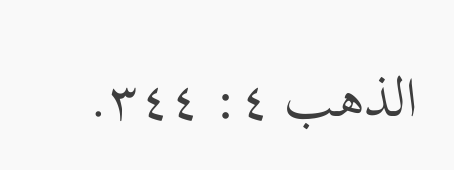الذهب ٤: ٣٤٤.